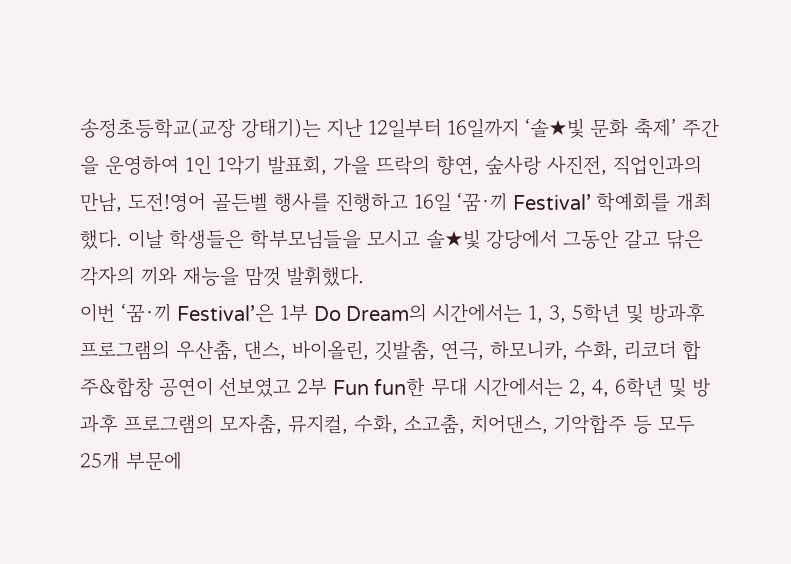송정초등학교(교장 강태기)는 지난 12일부터 16일까지 ‘솔★빛 문화 축제’ 주간을 운영하여 1인 1악기 발표회, 가을 뜨락의 향연, 숲사랑 사진전, 직업인과의 만남, 도전!영어 골든벨 행사를 진행하고 16일 ‘꿈·끼 Festival’ 학예회를 개최했다. 이날 학생들은 학부모님들을 모시고 솔★빛 강당에서 그동안 갈고 닦은 각자의 끼와 재능을 맘껏 발휘했다.
이번 ‘꿈·끼 Festival’은 1부 Do Dream의 시간에서는 1, 3, 5학년 및 방과후 프로그램의 우산춤, 댄스, 바이올린, 깃발춤, 연극, 하모니카, 수화, 리코더 합주&합창 공연이 선보였고 2부 Fun fun한 무대 시간에서는 2, 4, 6학년 및 방과후 프로그램의 모자춤, 뮤지컬, 수화, 소고춤, 치어댄스, 기악합주 등 모두 25개 부문에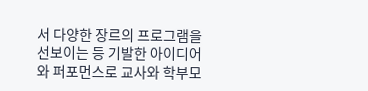서 다양한 장르의 프로그램을 선보이는 등 기발한 아이디어와 퍼포먼스로 교사와 학부모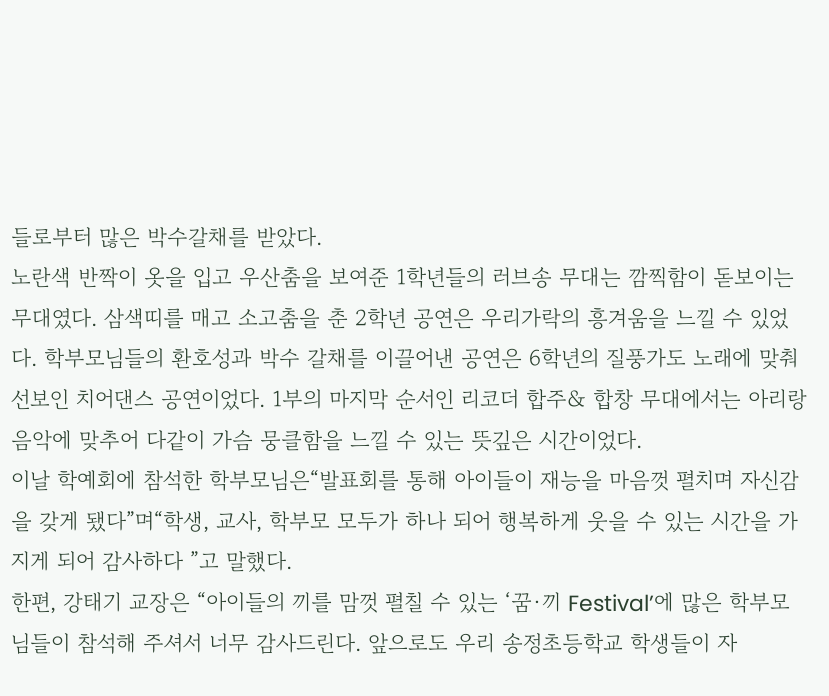들로부터 많은 박수갈채를 받았다.
노란색 반짝이 옷을 입고 우산춤을 보여준 1학년들의 러브송 무대는 깜찍함이 돋보이는 무대였다. 삼색띠를 매고 소고춤을 춘 2학년 공연은 우리가락의 흥겨움을 느낄 수 있었다. 학부모님들의 환호성과 박수 갈채를 이끌어낸 공연은 6학년의 질풍가도 노래에 맞춰 선보인 치어댄스 공연이었다. 1부의 마지막 순서인 리코더 합주& 합창 무대에서는 아리랑 음악에 맞추어 다같이 가슴 뭉클함을 느낄 수 있는 뜻깊은 시간이었다.
이날 학예회에 참석한 학부모님은“발표회를 통해 아이들이 재능을 마음껏 펼치며 자신감을 갖게 됐다”며“학생, 교사, 학부모 모두가 하나 되어 행복하게 웃을 수 있는 시간을 가지게 되어 감사하다 ”고 말했다.
한편, 강태기 교장은 “아이들의 끼를 맘껏 펼칠 수 있는 ‘꿈·끼 Festival’에 많은 학부모님들이 참석해 주셔서 너무 감사드린다. 앞으로도 우리 송정초등학교 학생들이 자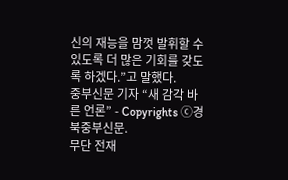신의 재능을 맘껏 발휘할 수 있도록 더 많은 기회를 갖도록 하겠다.”고 말했다.
중부신문 기자 “새 감각 바른 언론” - Copyrights ⓒ경북중부신문.
무단 전재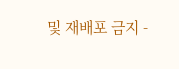및 재배포 금지 -